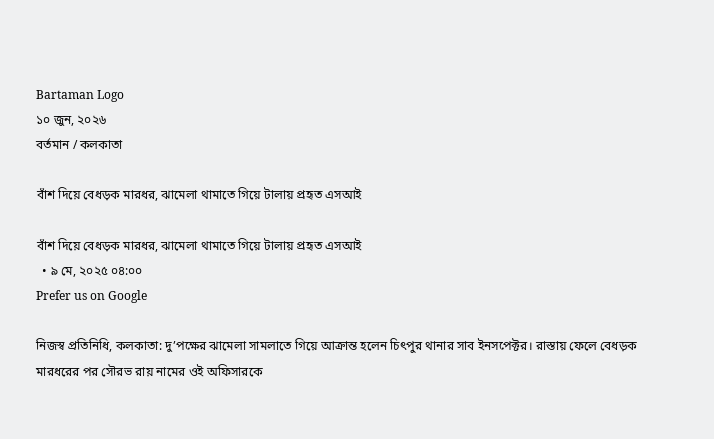Bartaman Logo
১০ জুন, ২০২৬
বর্তমান / কলকাতা

বাঁশ দিয়ে বেধড়ক মারধর, ঝামেলা থামাতে গিয়ে টালায় প্রহৃত এসআই

বাঁশ দিয়ে বেধড়ক মারধর, ঝামেলা থামাতে গিয়ে টালায় প্রহৃত এসআই
  • ৯ মে, ২০২৫ ০৪:০০
Prefer us on Google

নিজস্ব প্রতিনিধি, কলকাতা: দু’পক্ষের ঝামেলা সামলাতে গিয়ে আক্রান্ত হলেন চিৎপুর থানার সাব ইনসপেক্টর। রাস্তায় ফেলে বেধড়ক মারধরের পর সৌরভ রায় নামের ওই অফিসারকে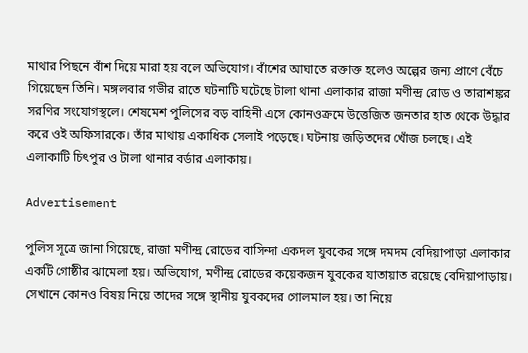মাথার পিছনে বাঁশ দিয়ে মারা হয় বলে অভিযোগ। বাঁশের আঘাতে রক্তাক্ত হলেও অল্পের জন্য প্রাণে বেঁচে গিয়েছেন তিনি। মঙ্গলবার গভীর রাতে ঘটনাটি ঘটেছে টালা থানা এলাকার রাজা মণীন্দ্র রোড ও তারাশঙ্কর সরণির সংযোগস্থলে। শেষমেশ পুলিসের বড় বাহিনী এসে কোনওক্রমে উত্তেজিত জনতার হাত থেকে উদ্ধার করে ওই অফিসারকে। তাঁর মাথায় একাধিক সেলাই পড়েছে। ঘটনায় জড়িতদের খোঁজ চলছে। এই এলাকাটি চিৎপুর ও টালা থানার বর্ডার এলাকায়।

Advertisement

পুলিস সূত্রে জানা গিয়েছে, রাজা মণীন্দ্র রোডের বাসিন্দা একদল যুবকের সঙ্গে দমদম বেদিয়াপাড়া এলাকার একটি গোষ্ঠীর ঝামেলা হয়। অভিযোগ, মণীন্দ্র রোডের কয়েকজন যুবকের যাতায়াত রয়েছে বেদিয়াপাড়ায়। সেখানে কোনও বিষয় নিয়ে তাদের সঙ্গে স্থানীয় যুবকদের গোলমাল হয়। তা নিয়ে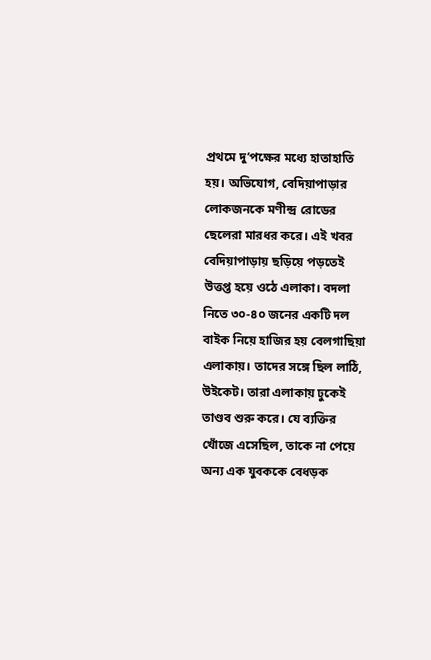প্রথমে দু’পক্ষের মধ্যে হাতাহাতি হয়। অভিযোগ, বেদিয়াপাড়ার লোকজনকে মণীন্দ্র রোডের ছেলেরা মারধর করে। এই খবর বেদিয়াপাড়ায় ছড়িয়ে পড়তেই উত্তপ্ত হয়ে ওঠে এলাকা। বদলা নিতে ৩০-৪০ জনের একটি দল বাইক নিয়ে হাজির হয় বেলগাছিয়া এলাকায়। তাদের সঙ্গে ছিল লাঠি, উইকেট। তারা এলাকায় ঢুকেই তাণ্ডব শুরু করে। যে ব্যক্তির খোঁজে এসেছিল, তাকে না পেয়ে অন্য এক যুবককে বেধড়ক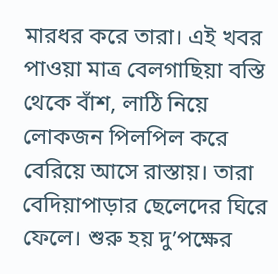মারধর করে তারা। এই খবর পাওয়া মাত্র বেলগাছিয়া বস্তি থেকে বাঁশ, লাঠি নিয়ে লোকজন পিলপিল করে বেরিয়ে আসে রাস্তায়। তারা বেদিয়াপাড়ার ছেলেদের ঘিরে ফেলে। শুরু হয় দু’পক্ষের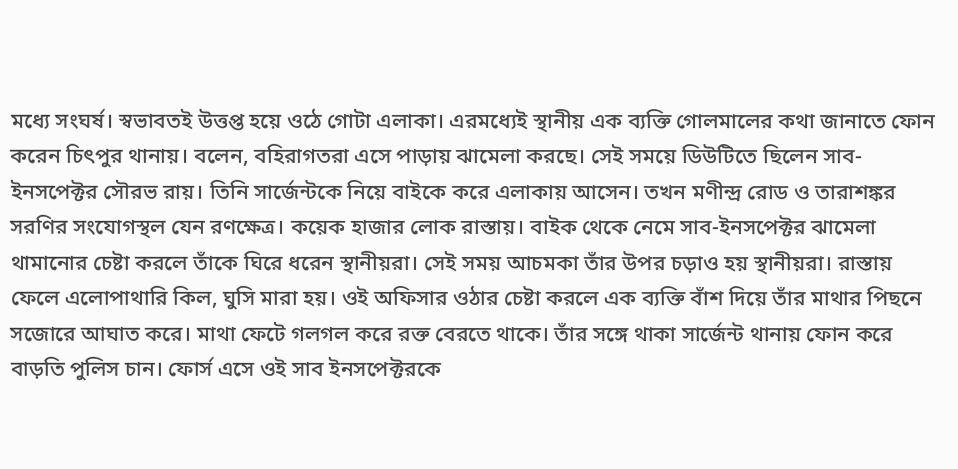মধ্যে সংঘর্ষ। স্বভাবতই উত্তপ্ত হয়ে ওঠে গোটা এলাকা। এরমধ্যেই স্থানীয় এক ব্যক্তি গোলমালের কথা জানাতে ফোন করেন চিৎপুর থানায়। বলেন, বহিরাগতরা এসে পাড়ায় ঝামেলা করছে। সেই সময়ে ডিউটিতে ছিলেন সাব-ইনসপেক্টর সৌরভ রায়। তিনি সার্জেন্টকে নিয়ে বাইকে করে এলাকায় আসেন। তখন মণীন্দ্র রোড ও তারাশঙ্কর সরণির সংযোগস্থল যেন রণক্ষেত্র। কয়েক হাজার লোক রাস্তায়। বাইক থেকে নেমে সাব-ইনসপেক্টর ঝামেলা থামানোর চেষ্টা করলে তাঁকে ঘিরে ধরেন স্থানীয়রা। সেই সময় আচমকা তাঁর উপর চড়াও হয় স্থানীয়রা। রাস্তায় ফেলে এলোপাথারি কিল, ঘুসি মারা হয়। ওই অফিসার ওঠার চেষ্টা করলে এক ব্যক্তি বাঁশ দিয়ে তাঁর মাথার পিছনে সজোরে আঘাত করে। মাথা ফেটে গলগল করে রক্ত বেরতে থাকে। তাঁর সঙ্গে থাকা সার্জেন্ট থানায় ফোন করে বাড়তি পুলিস চান। ফোর্স এসে ওই সাব ইনসপেক্টরকে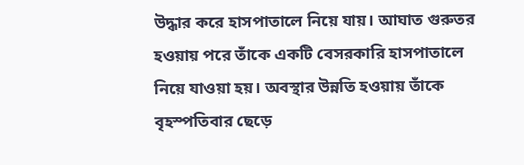উদ্ধার করে হাসপাতালে নিয়ে যায়। আঘাত গুরুতর হওয়ায় পরে তাঁকে একটি বেসরকারি হাসপাতালে নিয়ে যাওয়া হয়। অবস্থার উন্নতি হওয়ায় তাঁকে বৃহস্পতিবার ছেড়ে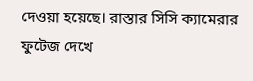দেওয়া হয়েছে। রাস্তার সিসি ক্যামেরার ফুটেজ দেখে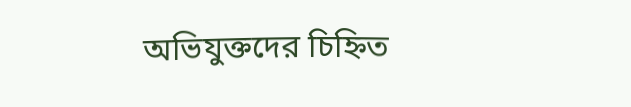অভিযুক্তদের চিহ্নিত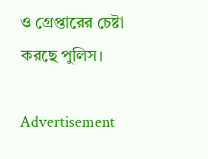ও গ্রেপ্তারের চেষ্টা করছে পুলিস।

Advertisement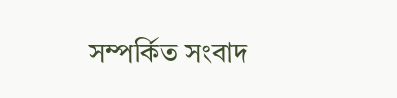সম্পর্কিত সংবাদ